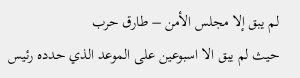لم يبق إلا مجلس الأمن – طارق حرب
حيث لم يبق الا اسبوعين على الموعد الذي حدده رئيس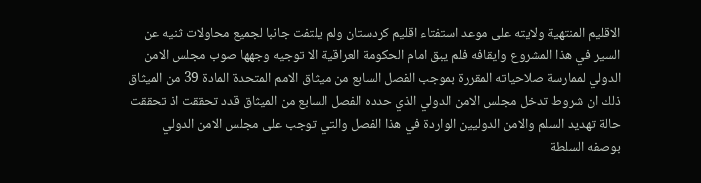الاقليم المنتهية ولايته على موعد استفتاء اقليم كردستان ولم يلتفت جانبا لجميع محاولات ثنيه عن السير في هذا المشروع وايقافه فلم يبق امام الحكومة العراقية الا توجيه وجهها صوب مجلس الامن الدولي لممارسة صلاحياته المقررة بموجب الفصل السابع من ميثاق الامم المتحدة المادة 39 من الميثاق ذلك ان شروط تدخل مجلس الامن الدولي الذي حدده الفصل السابع من الميثاق قدد تحققت اذ تحققت حالة تهديد السلم والامن الدوليين الواردة في هذا الفصل والتي توجب على مجلس الامن الدولي بوصفه السلطة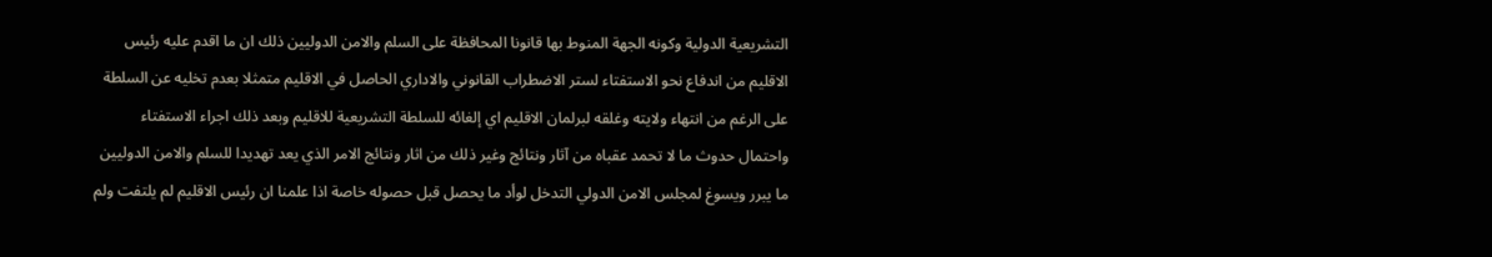التشريعية الدولية وكونه الجهة المنوط بها قانونا المحافظة على السلم والامن الدوليين ذلك ان ما اقدم عليه رئيس الاقليم من اندفاع نحو الاستفتاء لستر الاضطراب القانوني والاداري الحاصل في الاقليم متمثلا بعدم تخليه عن السلطة على الرغم من انتهاء ولايته وغلقه لبرلمان الاقليم اي إلغائه للسلطة التشريعية للاقليم وبعد ذلك اجراء الاستفتاء واحتمال حدوث ما لا تحمد عقباه من آثار ونتائج وغير ذلك من اثار ونتائج الامر الذي يعد تهديدا للسلم والامن الدوليين ما يبرر ويسوغ لمجلس الامن الدولي التدخل لوأد ما يحصل قبل حصوله خاصة اذا علمنا ان رئيس الاقليم لم يلتفت ولم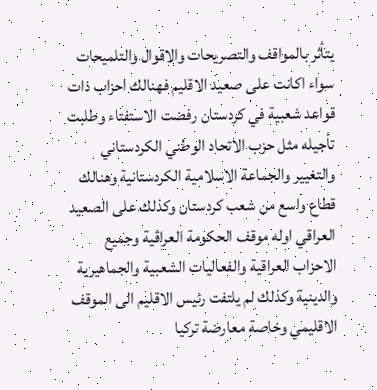يتأثر بالمواقف والتصريحات والاقوال والتلميحات سواء اكانت على صعيد الاقليم فهنالك احزاب ذات قواعد شعبية في كردستان رفضت الاستفتاء وطلبت تأجيله مثل حزب الاتحاد الوطني الكردستاني والتغيير والجماعة الاسلامية الكردستانية وهنالك قطاع واسع من شعب كردستان وكذلك على الصعيد العراقي اوله موقف الحكومة العراقية وجميع الاحزاب العراقية والفعاليات الشعبية والجماهيرية والدينية وكذلك لم يلتفت رئيس الاقليم الى الموقف الاقليمي وخاصة معارضة تركيا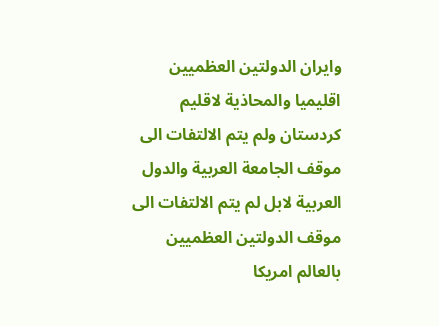وايران الدولتين العظميين اقليميا والمحاذية لاقليم كردستان ولم يتم الالتفات الى موقف الجامعة العربية والدول العربية لابل لم يتم الالتفات الى موقف الدولتين العظميين بالعالم امريكا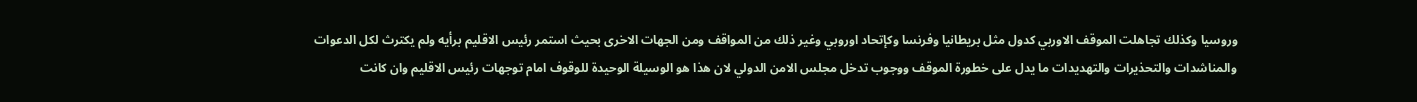وروسيا وكذلك تجاهلت الموقف الاوربي كدول مثل بريطانيا وفرنسا وكإتحاد اوروبي وغير ذلك من المواقف ومن الجهات الاخرى بحيث استمر رئيس الاقليم برأيه ولم يكترث لكل الدعوات والمناشدات والتحذيرات والتهديدات ما يدل على خطورة الموقف ووجوب تدخل مجلس الامن الدولي لان هذا هو الوسيلة الوحيدة للوقوف امام توجهات رئيس الاقليم وان كانت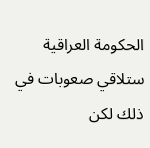الحكومة العراقية ستلاقي صعوبات في ذلك لكن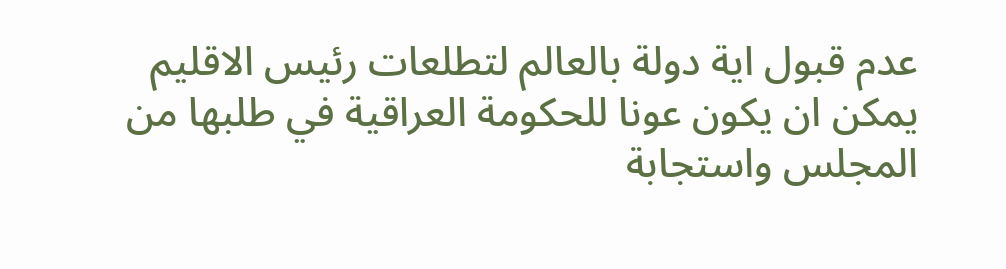عدم قبول اية دولة بالعالم لتطلعات رئيس الاقليم يمكن ان يكون عونا للحكومة العراقية في طلبها من المجلس واستجابة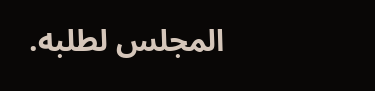المجلس لطلبه.